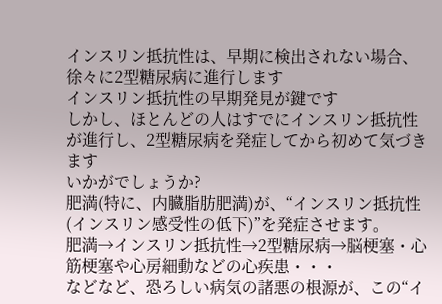インスリン抵抗性は、早期に検出されない場合、徐々に2型糖尿病に進行します
インスリン抵抗性の早期発見が鍵です
しかし、ほとんどの人はすでにインスリン抵抗性が進行し、2型糖尿病を発症してから初めて気づきます
いかがでしょうか?
肥満(特に、内臓脂肪肥満)が、“インスリン抵抗性(インスリン感受性の低下)”を発症させます。
肥満→インスリン抵抗性→2型糖尿病→脳梗塞・心筋梗塞や心房細動などの心疾患・・・
などなど、恐ろしい病気の諸悪の根源が、この“イ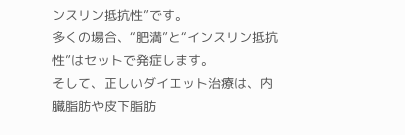ンスリン抵抗性”です。
多くの場合、“肥満”と“インスリン抵抗性”はセットで発症します。
そして、正しいダイエット治療は、内臓脂肪や皮下脂肪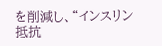を削減し、“インスリン抵抗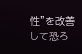性”を改善して恐ろ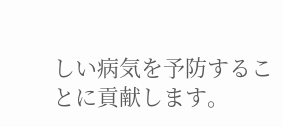しい病気を予防することに貢献します。